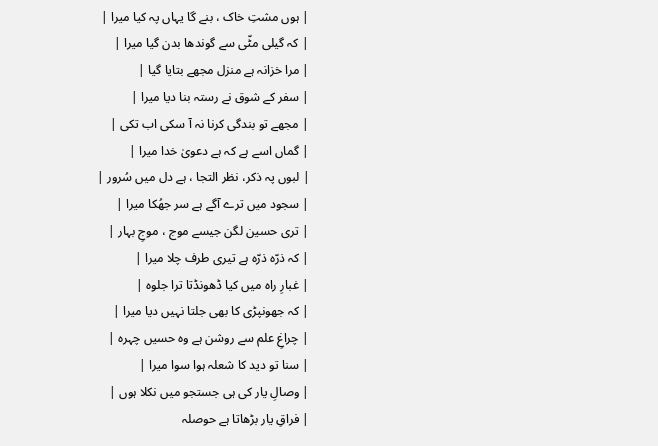| ہوں مشتِ خاک ، بنے گا یہاں پہ کیا میرا |
| کہ گیلی مٹّی سے گوندھا بدن گیا میرا |
| مرا خزانہ ہے منزل مجھے بتایا گیا |
| سفر کے شوق نے رستہ بنا دیا میرا |
| مجھے تو بندگی کرنا نہ آ سکی اب تکی |
| گماں اسے ہے کہ ہے دعویٰ خدا میرا |
| لبوں پہ ذکر، نظر التجا ، ہے دل میں سُرور |
| سجود میں ترے آگے ہے سر جھُکا میرا |
| تری حسین لگن جیسے موج ، موجِ بہار |
| کہ ذرّہ ذرّہ ہے تیری طرف چلا میرا |
| غبارِ راہ میں کیا ڈھونڈتا ترا جلوہ |
| کہ جھونپڑی کا بھی جلتا نہیں دیا میرا |
| چراغِ علم سے روشن ہے وہ حسیں چہرہ |
| سنا تو دید کا شعلہ ہوا سوا میرا |
| وصالِ یار کی ہی جستجو میں نکلا ہوں |
| فراقِ یار بڑھاتا ہے حوصلہ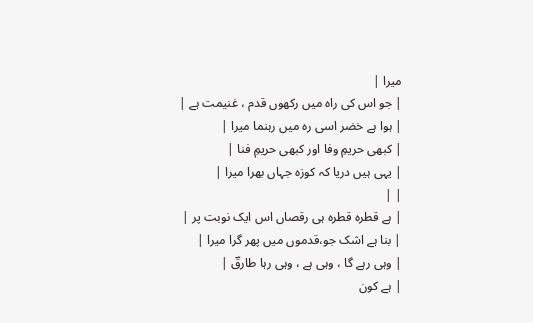میرا |
| جو اس کی راہ میں رکھوں قدم ، غنیمت ہے |
| ہوا ہے خضر اسی رہ میں رہنما میرا |
| کبھی حریمِ وفا اور کبھی حریمِ فنا |
| یہی ہیں دریا کہ کوزہ جہاں بھرا میرا |
| |
| ہے قطرہ قطرہ ہی رقصاں اس ایک نوبت پر |
| بنا ہے اشک جو،قدموں میں پھر گرا میرا |
| وہی رہے گا ، وہی ہے ، وہی رہا طارقؔ |
| ہے کون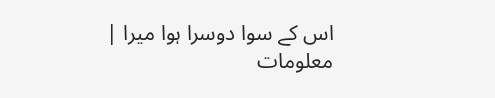اس کے سوا دوسرا ہوا میرا |
معلومات